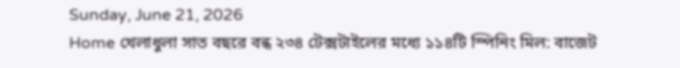Sunday, June 21, 2026
Home খেলাধুলা সাত বছরে বন্ধ ২৩৪ টেক্সটাইলের মধ্যে ১১৪টি স্পিনিং মিল: বাজেট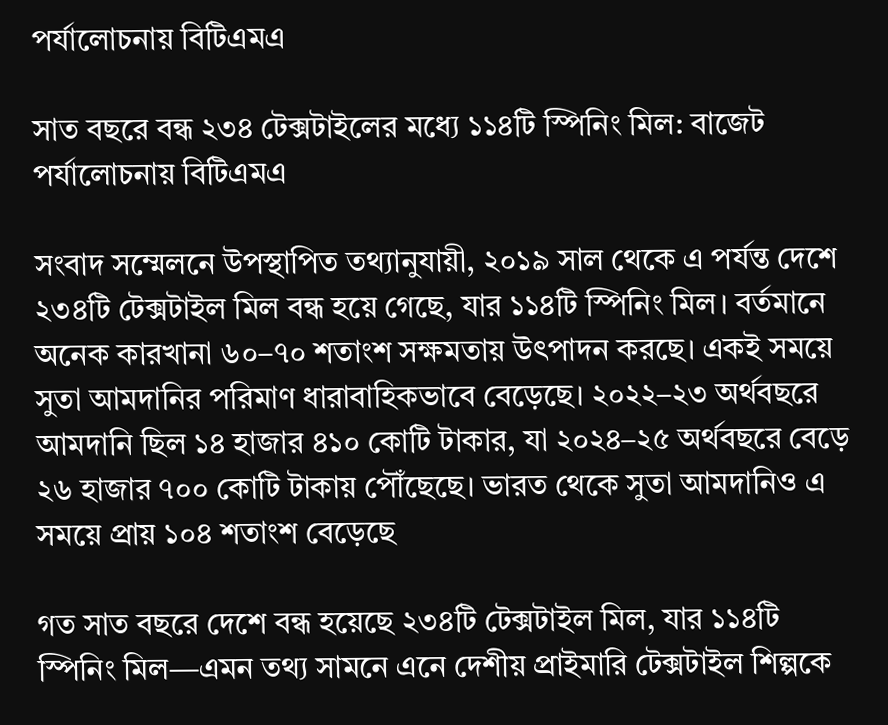পর্যালোচনায় বিটিএমএ

সাত বছরে বন্ধ ২৩৪ টেক্সটাইলের মধ্যে ১১৪টি স্পিনিং মিল: বাজেট পর্যালোচনায় বিটিএমএ

সংবাদ সম্মেলনে উপস্থাপিত তথ্যানুযায়ী, ২০১৯ সাল থেকে এ পর্যন্ত দেশে ২৩৪টি টেক্সটাইল মিল বন্ধ হয়ে গেছে, যার ১১৪টি স্পিনিং মিল। বর্তমানে অনেক কারখানা ৬০–৭০ শতাংশ সক্ষমতায় উৎপাদন করছে। একই সময়ে সুতা আমদানির পরিমাণ ধারাবাহিকভাবে বেড়েছে। ২০২২–২৩ অর্থবছরে আমদানি ছিল ১৪ হাজার ৪১০ কোটি টাকার, যা ২০২৪–২৫ অর্থবছরে বেড়ে ২৬ হাজার ৭০০ কোটি টাকায় পৌঁছেছে। ভারত থেকে সুতা আমদানিও এ সময়ে প্রায় ১০৪ শতাংশ বেড়েছে

গত সাত বছরে দেশে বন্ধ হয়েছে ২৩৪টি টেক্সটাইল মিল, যার ১১৪টি স্পিনিং মিল—এমন তথ্য সামনে এনে দেশীয় প্রাইমারি টেক্সটাইল শিল্পকে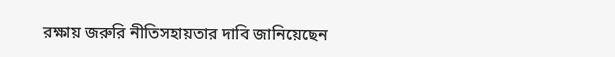রক্ষায় জরুরি নীতিসহায়তার দাবি জানিয়েছেন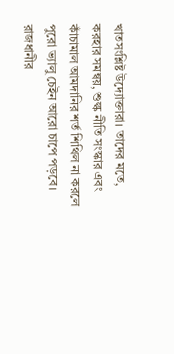খাতসংশ্লিষ্ট উদ্যোক্তারা। তাদের মতে, করহার সমন্বয়, শুল্ক নীতি সংস্কার এবং কাঁচামাল আমদানির শর্ত শিথিল না করলে পুরো ভ্যালু চেইন আরো চাপে পড়বে।
রাজধানীর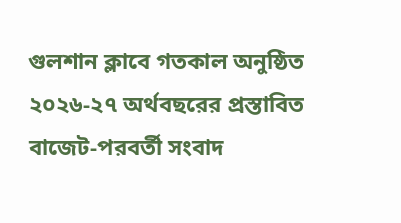গুলশান ক্লাবে গতকাল অনুষ্ঠিত ২০২৬-২৭ অর্থবছরের প্রস্তাবিত বাজেট-পরবর্তী সংবাদ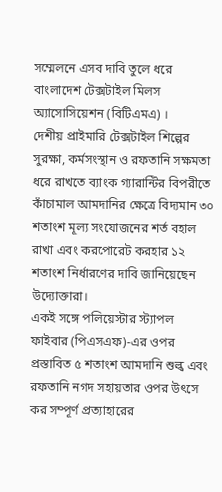সম্মেলনে এসব দাবি তুলে ধরে বাংলাদেশ টেক্সটাইল মিলস অ্যাসোসিয়েশন (বিটিএমএ) ।
দেশীয় প্রাইমারি টেক্সটাইল শিল্পের সুরক্ষা, কর্মসংস্থান ও রফতানি সক্ষমতা ধরে রাখতে ব্যাংক গ্যারান্টির বিপরীতে কাঁচামাল আমদানির ক্ষেত্রে বিদ্যমান ৩০ শতাংশ মূল্য সংযোজনের শর্ত বহাল রাখা এবং করপোরেট করহার ১২ শতাংশ নির্ধারণের দাবি জানিয়েছেন উদ্যোক্তারা।
একই সঙ্গে পলিয়েস্টার স্ট্যাপল ফাইবার (পিএসএফ)-এর ওপর প্রস্তাবিত ৫ শতাংশ আমদানি শুল্ক এবং রফতানি নগদ সহায়তার ওপর উৎসে কর সম্পূর্ণ প্রত্যাহারের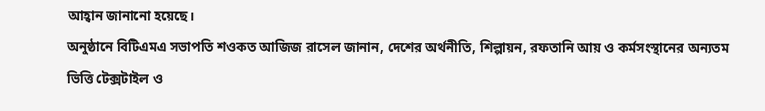আহ্বান জানানো হয়েছে।
অনুষ্ঠানে বিটিএমএ সভাপতি শওকত আজিজ রাসেল জানান, দেশের অর্থনীতি, শিল্পায়ন, রফতানি আয় ও কর্মসংস্থানের অন্যতম ভিত্তি টেক্সটাইল ও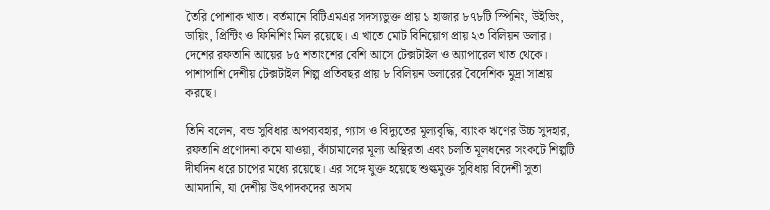তৈরি পোশাক খাত। বর্তমানে বিটিএমএর সদস্যভুক্ত প্রায় ১ হাজার ৮৭৮টি স্পিনিং, উইভিং, ডায়িং, প্রিন্টিং ও ফিনিশিং মিল রয়েছে। এ খাতে মোট বিনিয়োগ প্রায় ২৩ বিলিয়ন ডলার। দেশের রফতানি আয়ের ৮৫ শতাংশের বেশি আসে টেক্সটাইল ও অ্যাপারেল খাত থেকে। পাশাপাশি দেশীয় টেক্সটাইল শিল্প প্রতিবছর প্রায় ৮ বিলিয়ন ডলারের বৈদেশিক মুদ্রা সাশ্রয় করছে।

তিনি বলেন, বন্ড সুবিধার অপব্যবহার, গ্যাস ও বিদ্যুতের মূল্যবৃদ্ধি, ব্যাংক ঋণের উচ্চ সুদহার, রফতানি প্রণোদনা কমে যাওয়া, কাঁচামালের মূল্য অস্থিরতা এবং চলতি মূলধনের সংকটে শিল্পটি দীর্ঘদিন ধরে চাপের মধ্যে রয়েছে। এর সঙ্গে যুক্ত হয়েছে শুল্কমুক্ত সুবিধায় বিদেশী সুতা আমদানি, যা দেশীয় উৎপাদকদের অসম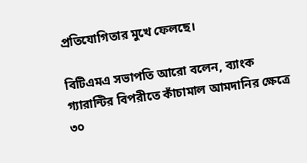প্রতিযোগিতার মুখে ফেলছে।

বিটিএমএ সভাপতি আরো বলেন, ব্যাংক গ্যারান্টির বিপরীতে কাঁচামাল আমদানির ক্ষেত্রে ৩০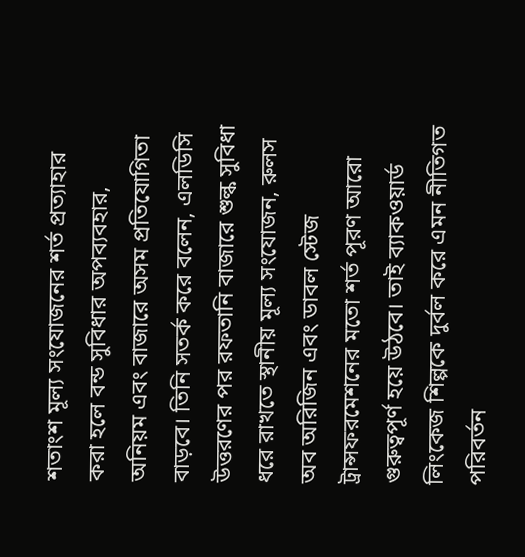শতাংশ মূল্য সংযোজনের শর্ত প্রত্যাহার করা হলে বন্ড সুবিধার অপব্যবহার, অনিয়ম এবং বাজারে অসম প্রতিযোগিতা বাড়বে। তিনি সতর্ক করে বলেন, এলডিসি উত্তরণের পর রফতানি বাজারে শুল্ক সুবিধা ধরে রাখতে স্থানীয় মূল্য সংযোজন, রুলস অব অরিজিন এবং ডাবল স্টেজ ট্রান্সফরমেশনের মতো শর্ত পূরণ আরো গুরুত্বপূর্ণ হয়ে উঠবে। তাই ব্যাকওয়ার্ড লিংকেজ শিল্পকে দুর্বল করে এমন নীতিগত পরিবর্তন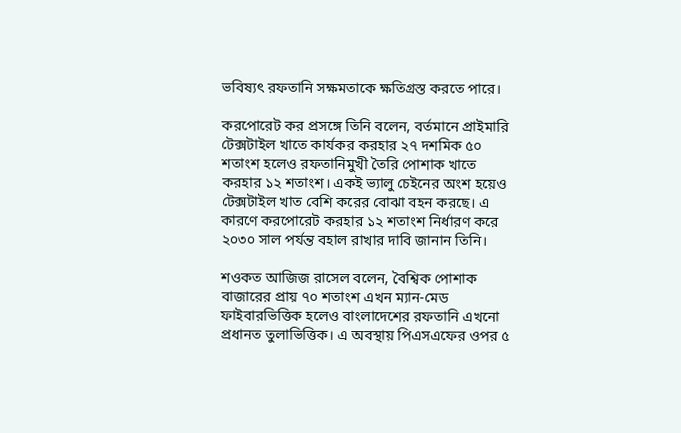ভবিষ্যৎ রফতানি সক্ষমতাকে ক্ষতিগ্রস্ত করতে পারে।

করপোরেট কর প্রসঙ্গে তিনি বলেন, বর্তমানে প্রাইমারি টেক্সটাইল খাতে কার্যকর করহার ২৭ দশমিক ৫০ শতাংশ হলেও রফতানিমুখী তৈরি পোশাক খাতে করহার ১২ শতাংশ। একই ভ্যালু চেইনের অংশ হয়েও টেক্সটাইল খাত বেশি করের বোঝা বহন করছে। এ কারণে করপোরেট করহার ১২ শতাংশ নির্ধারণ করে ২০৩০ সাল পর্যন্ত বহাল রাখার দাবি জানান তিনি।

শওকত আজিজ রাসেল বলেন, বৈশ্বিক পোশাক বাজারের প্রায় ৭০ শতাংশ এখন ম্যান-মেড ফাইবারভিত্তিক হলেও বাংলাদেশের রফতানি এখনো প্রধানত তুলাভিত্তিক। এ অবস্থায় পিএসএফের ওপর ৫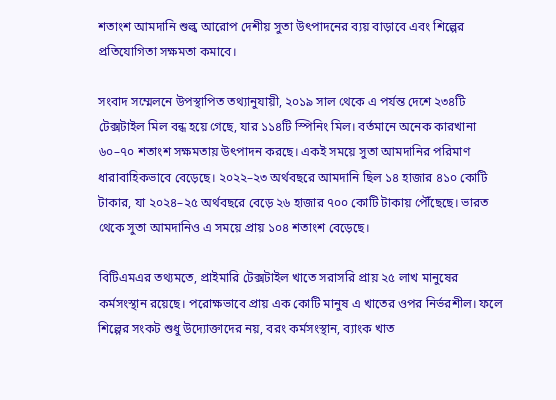শতাংশ আমদানি শুল্ক আরোপ দেশীয় সুতা উৎপাদনের ব্যয় বাড়াবে এবং শিল্পের প্রতিযোগিতা সক্ষমতা কমাবে।

সংবাদ সম্মেলনে উপস্থাপিত তথ্যানুযায়ী, ২০১৯ সাল থেকে এ পর্যন্ত দেশে ২৩৪টি টেক্সটাইল মিল বন্ধ হয়ে গেছে, যার ১১৪টি স্পিনিং মিল। বর্তমানে অনেক কারখানা ৬০–৭০ শতাংশ সক্ষমতায় উৎপাদন করছে। একই সময়ে সুতা আমদানির পরিমাণ ধারাবাহিকভাবে বেড়েছে। ২০২২–২৩ অর্থবছরে আমদানি ছিল ১৪ হাজার ৪১০ কোটি টাকার, যা ২০২৪–২৫ অর্থবছরে বেড়ে ২৬ হাজার ৭০০ কোটি টাকায় পৌঁছেছে। ভারত থেকে সুতা আমদানিও এ সময়ে প্রায় ১০৪ শতাংশ বেড়েছে।

বিটিএমএর তথ্যমতে, প্রাইমারি টেক্সটাইল খাতে সরাসরি প্রায় ২৫ লাখ মানুষের কর্মসংস্থান রয়েছে। পরোক্ষভাবে প্রায় এক কোটি মানুষ এ খাতের ওপর নির্ভরশীল। ফলে শিল্পের সংকট শুধু উদ্যোক্তাদের নয়, বরং কর্মসংস্থান, ব্যাংক খাত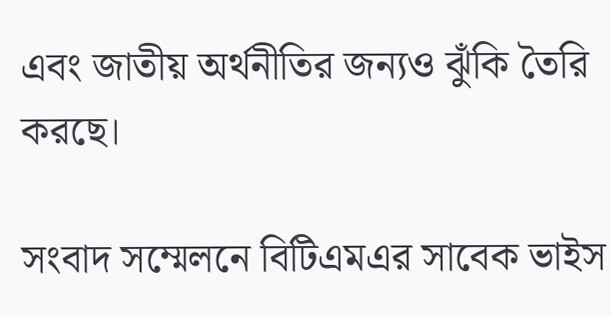এবং জাতীয় অর্থনীতির জন্যও ঝুঁকি তৈরি করছে।

সংবাদ সম্মেলনে বিটিএমএর সাবেক ভাইস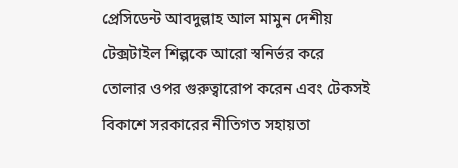প্রেসিডেন্ট আবদুল্লাহ আল মামুন দেশীয় টেক্সটাইল শিল্পকে আরো স্বনির্ভর করে তোলার ওপর গুরুত্বারোপ করেন এবং টেকসই বিকাশে সরকারের নীতিগত সহায়তা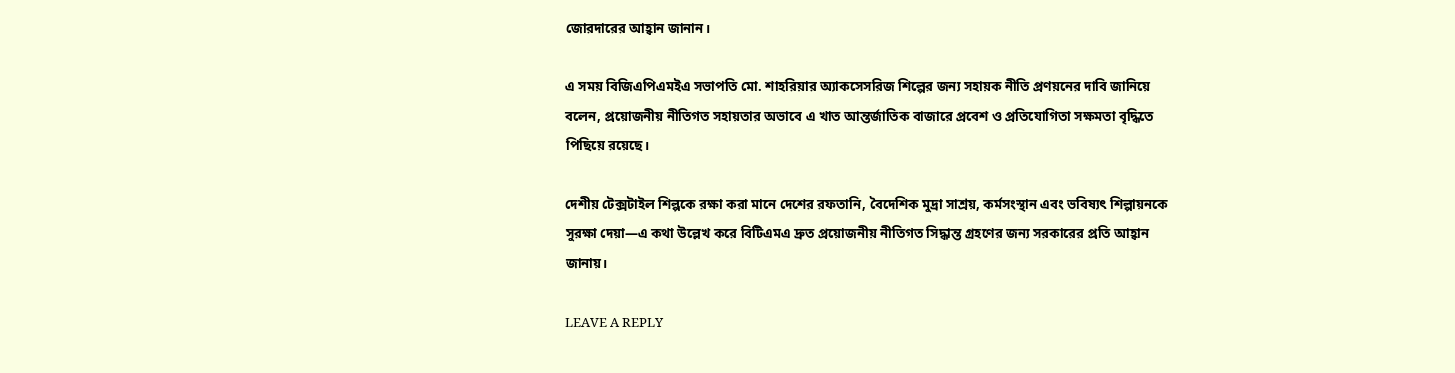জোরদারের আহ্বান জানান।

এ সময় বিজিএপিএমইএ সভাপতি মো. শাহরিয়ার অ্যাকসেসরিজ শিল্পের জন্য সহায়ক নীতি প্রণয়নের দাবি জানিয়ে বলেন, প্রয়োজনীয় নীতিগত সহায়তার অভাবে এ খাত আন্তর্জাতিক বাজারে প্রবেশ ও প্রতিযোগিতা সক্ষমতা বৃদ্ধিতে পিছিয়ে রয়েছে।

দেশীয় টেক্সটাইল শিল্পকে রক্ষা করা মানে দেশের রফতানি, বৈদেশিক মুদ্রা সাশ্রয়, কর্মসংস্থান এবং ভবিষ্যৎ শিল্পায়নকে সুরক্ষা দেয়া—এ কথা উল্লেখ করে বিটিএমএ দ্রুত প্রয়োজনীয় নীতিগত সিদ্ধান্ত গ্রহণের জন্য সরকারের প্রতি আহ্বান জানায়।

LEAVE A REPLY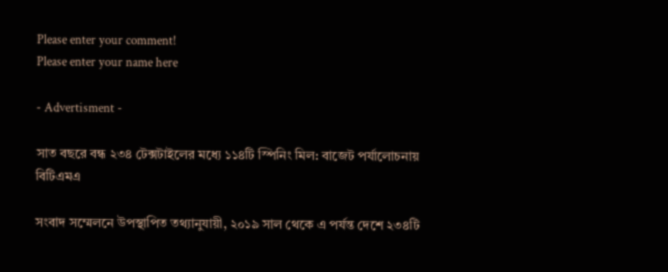Please enter your comment!
Please enter your name here

- Advertisment -

সাত বছরে বন্ধ ২৩৪ টেক্সটাইলের মধ্যে ১১৪টি স্পিনিং মিল: বাজেট পর্যালোচনায় বিটিএমএ

সংবাদ সম্মেলনে উপস্থাপিত তথ্যানুযায়ী, ২০১৯ সাল থেকে এ পর্যন্ত দেশে ২৩৪টি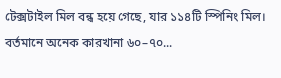টেক্সটাইল মিল বন্ধ হয়ে গেছে, যার ১১৪টি স্পিনিং মিল। বর্তমানে অনেক কারখানা ৬০–৭০...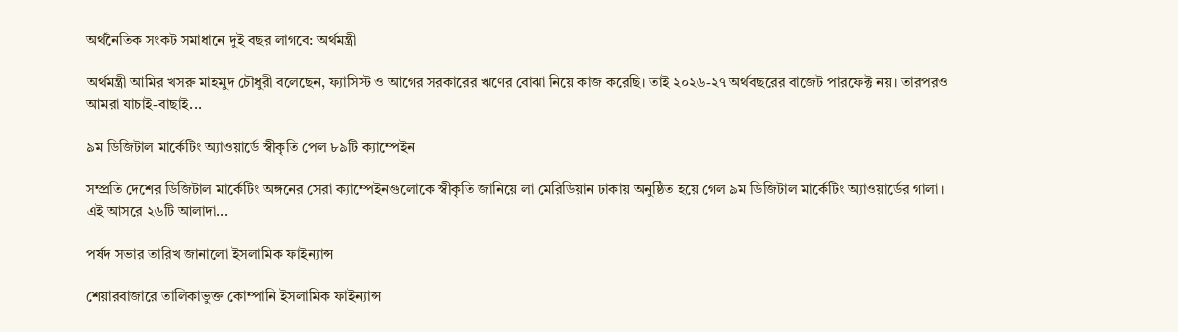অর্থনৈতিক সংকট সমাধানে দুই বছর লাগবে: অর্থমন্ত্রী

অর্থমন্ত্রী আমির খসরু মাহমুদ চৌধুরী বলেছেন, ফ্যাসিস্ট ও আগের সরকারের ঋণের বোঝা নিয়ে কাজ করেছি। তাই ২০২৬-২৭ অর্থবছরের বাজেট পারফেক্ট নয়। তারপরও আমরা যাচাই-বাছাই...

৯ম ডিজিটাল মার্কেটিং অ্যাওয়ার্ডে স্বীকৃতি পেল ৮৯টি ক্যাম্পেইন

সম্প্রতি দেশের ডিজিটাল মার্কেটিং অঙ্গনের সেরা ক্যাম্পেইনগুলোকে স্বীকৃতি জানিয়ে লা মেরিডিয়ান ঢাকায় অনুষ্ঠিত হয়ে গেল ৯ম ডিজিটাল মার্কেটিং অ্যাওয়ার্ডের গালা। এই আসরে ২৬টি আলাদা...

পর্ষদ সভার তারিখ জানালো ইসলামিক ফাইন্যান্স

শেয়ারবাজারে তালিকাভুক্ত কোম্পানি ইসলামিক ফাইন্যান্স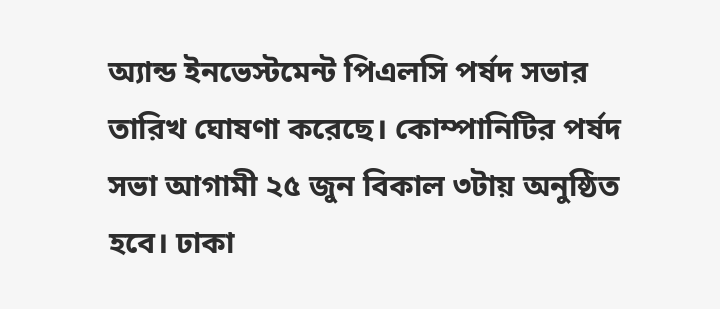অ্যান্ড ইনভেস্টমেন্ট পিএলসি পর্ষদ সভার তারিখ ঘোষণা করেছে। কোম্পানিটির পর্ষদ সভা আগামী ২৫ জুন বিকাল ৩টায় অনুষ্ঠিত হবে। ঢাকা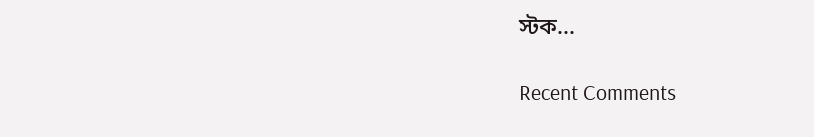স্টক...

Recent Comments